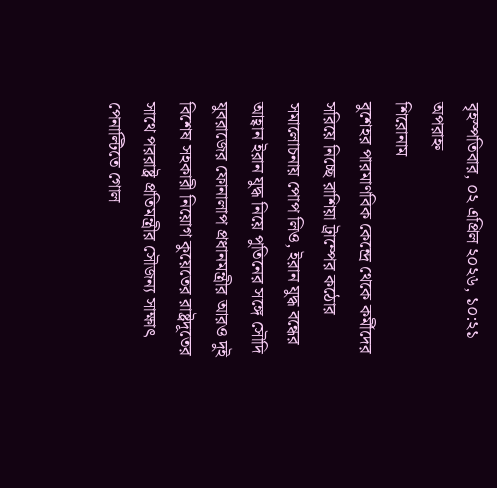বৃহস্পতিবার, ০২ এপ্রিল ২০২৬, ১০:২১ অপরাহ্ন
শিরোনাম
বুশেহর পারমাণবিক কেন্দ্রে থেকে কর্মীদের সরিয়ে নিচ্ছে রাশিয়া ট্রাম্পের কঠোর সমালোচনায় পোপ লিও, ইরান যুদ্ধ বন্ধের আহ্বান ইরান যুদ্ধ নিয়ে পুতিনের সঙ্গে সৌদি যুবরাজের ফোনালাপ প্রধানমন্ত্রীর আরও দুই বিশেষ সহকারী নিয়োগ কুয়েতের রাষ্ট্রদূতের সাথে পররাষ্ট্র প্রতিমন্ত্রীর সৌজন্য সাক্ষাৎ পেনাল্টিতে গোল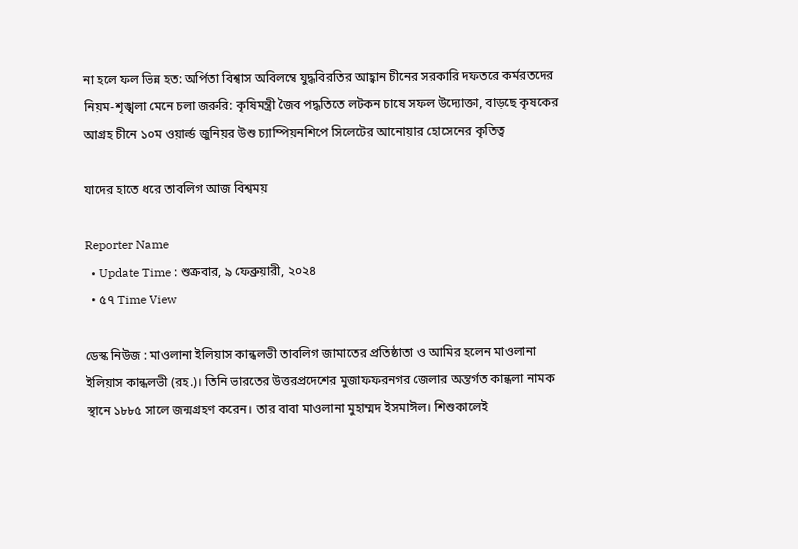না হলে ফল ভিন্ন হত: অর্পিতা বিশ্বাস অবিলম্বে যুদ্ধবিরতির আহ্বান চীনের সরকারি দফতরে কর্মরতদের নিয়ম-শৃঙ্খলা মেনে চলা জরুরি: কৃষিমন্ত্রী জৈব পদ্ধতিতে লটকন চাষে সফল উদ্যোক্তা, বাড়ছে কৃষকের আগ্রহ চীনে ১০ম ওয়ার্ল্ড জুনিয়র উশু চ্যাম্পিয়নশিপে সিলেটের আনোয়ার হোসেনের কৃতিত্ব

যাদের হাতে ধরে তাবলিগ আজ বিশ্বময়

Reporter Name
  • Update Time : শুক্রবার, ৯ ফেব্রুয়ারী, ২০২৪
  • ৫৭ Time View

ডেস্ক নিউজ : মাওলানা ইলিয়াস কান্ধলভী তাবলিগ জামাতের প্রতিষ্ঠাতা ও আমির হলেন মাওলানা ইলিয়াস কান্ধলভী (রহ.)। তিনি ভারতের উত্তরপ্রদেশের মুজাফফরনগর জেলার অন্তর্গত কান্ধলা নামক স্থানে ১৮৮৫ সালে জন্মগ্রহণ করেন। তার বাবা মাওলানা মুহাম্মদ ইসমাঈল। শিশুকালেই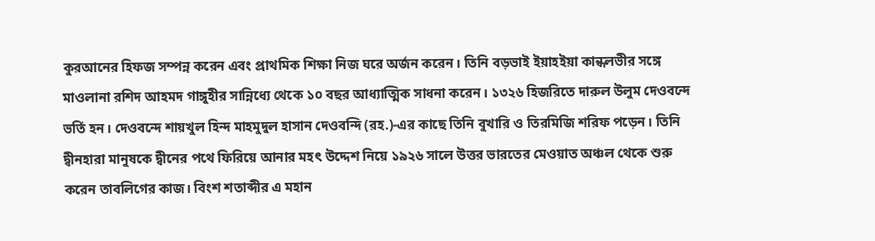কুরআনের হিফজ সম্পন্ন করেন এবং প্রাথমিক শিক্ষা নিজ ঘরে অর্জন করেন। তিনি বড়ভাই ইয়াহইয়া কান্ধলভীর সঙ্গে মাওলানা রশিদ আহমদ গাঙ্গুহীর সান্নিধ্যে থেকে ১০ বছর আধ্যাত্মিক সাধনা করেন। ১৩২৬ হিজরিতে দারুল উলুম দেওবন্দে ভর্তি হন। দেওবন্দে শায়খুল হিন্দ মাহমুদুল হাসান দেওবন্দি (রহ.)-এর কাছে তিনি বুখারি ও তিরমিজি শরিফ পড়েন। তিনি দ্বীনহারা মানুষকে দ্বীনের পথে ফিরিয়ে আনার মহৎ উদ্দেশ নিয়ে ১৯২৬ সালে উত্তর ভারতের মেওয়াত অঞ্চল থেকে শুরু করেন তাবলিগের কাজ। বিংশ শতাব্দীর এ মহান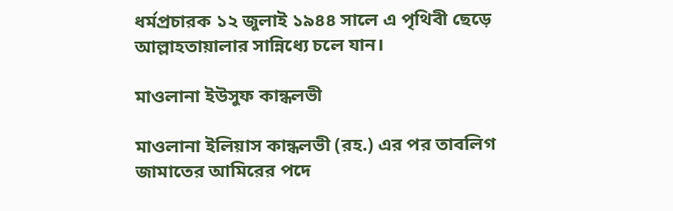ধর্মপ্রচারক ১২ জুলাই ১৯৪৪ সালে এ পৃথিবী ছেড়ে আল্লাহতায়ালার সান্নিধ্যে চলে যান।

মাওলানা ইউসুফ কান্ধলভী

মাওলানা ইলিয়াস কান্ধলভী (রহ.) এর পর তাবলিগ জামাতের আমিরের পদে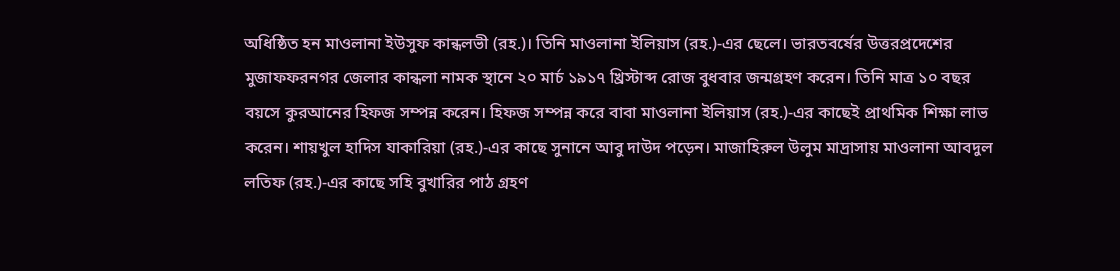অধিষ্ঠিত হন মাওলানা ইউসুফ কান্ধলভী (রহ.)। তিনি মাওলানা ইলিয়াস (রহ.)-এর ছেলে। ভারতবর্ষের উত্তরপ্রদেশের মুজাফফরনগর জেলার কান্ধলা নামক স্থানে ২০ মার্চ ১৯১৭ খ্রিস্টাব্দ রোজ বুধবার জন্মগ্রহণ করেন। তিনি মাত্র ১০ বছর বয়সে কুরআনের হিফজ সম্পন্ন করেন। হিফজ সম্পন্ন করে বাবা মাওলানা ইলিয়াস (রহ.)-এর কাছেই প্রাথমিক শিক্ষা লাভ করেন। শায়খুল হাদিস যাকারিয়া (রহ.)-এর কাছে সুনানে আবু দাউদ পড়েন। মাজাহিরুল উলুম মাদ্রাসায় মাওলানা আবদুল লতিফ (রহ.)-এর কাছে সহি বুখারির পাঠ গ্রহণ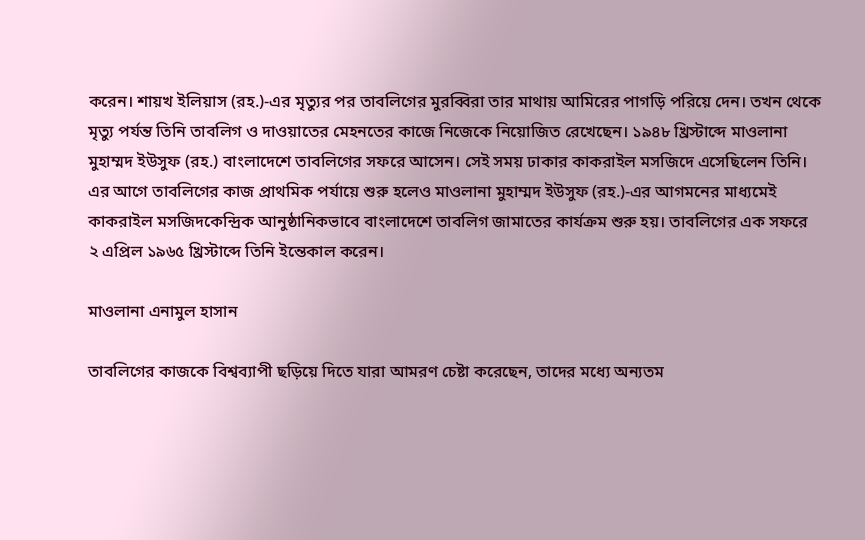করেন। শায়খ ইলিয়াস (রহ.)-এর মৃত্যুর পর তাবলিগের মুরব্বিরা তার মাথায় আমিরের পাগড়ি পরিয়ে দেন। তখন থেকে মৃত্যু পর্যন্ত তিনি তাবলিগ ও দাওয়াতের মেহনতের কাজে নিজেকে নিয়োজিত রেখেছেন। ১৯৪৮ খ্রিস্টাব্দে মাওলানা মুহাম্মদ ইউসুফ (রহ.) বাংলাদেশে তাবলিগের সফরে আসেন। সেই সময় ঢাকার কাকরাইল মসজিদে এসেছিলেন তিনি। এর আগে তাবলিগের কাজ প্রাথমিক পর্যায়ে শুরু হলেও মাওলানা মুহাম্মদ ইউসুফ (রহ.)-এর আগমনের মাধ্যমেই কাকরাইল মসজিদকেন্দ্রিক আনুষ্ঠানিকভাবে বাংলাদেশে তাবলিগ জামাতের কার্যক্রম শুরু হয়। তাবলিগের এক সফরে ২ এপ্রিল ১৯৬৫ খ্রিস্টাব্দে তিনি ইন্তেকাল করেন।

মাওলানা এনামুল হাসান

তাবলিগের কাজকে বিশ্বব্যাপী ছড়িয়ে দিতে যারা আমরণ চেষ্টা করেছেন, তাদের মধ্যে অন্যতম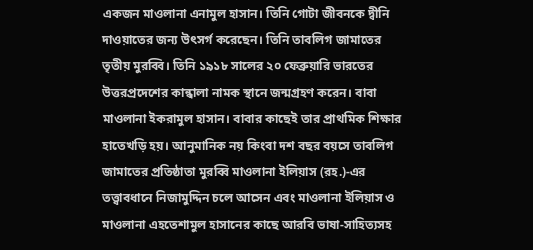একজন মাওলানা এনামুল হাসান। তিনি গোটা জীবনকে দ্বীনি দাওয়াতের জন্য উৎসর্গ করেছেন। তিনি তাবলিগ জামাতের তৃতীয় মুরব্বি। তিনি ১৯১৮ সালের ২০ ফেব্রুয়ারি ভারতের উত্তরপ্রদেশের কান্ধালা নামক স্থানে জন্মগ্রহণ করেন। বাবা মাওলানা ইকরামুল হাসান। বাবার কাছেই তার প্রাথমিক শিক্ষার হাতেখড়ি হয়। আনুমানিক নয় কিংবা দশ বছর বয়সে তাবলিগ জামাতের প্রতিষ্ঠাতা মুরব্বি মাওলানা ইলিয়াস (রহ.)-এর তত্ত্বাবধানে নিজামুদ্দিন চলে আসেন এবং মাওলানা ইলিয়াস ও মাওলানা এহতেশামুল হাসানের কাছে আরবি ভাষা-সাহিত্যসহ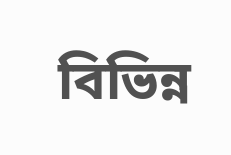বিভিন্ন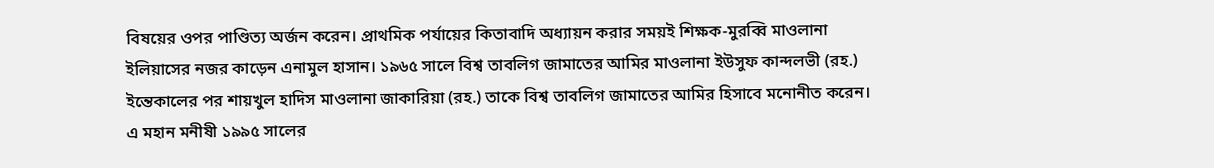বিষয়ের ওপর পাণ্ডিত্য অর্জন করেন। প্রাথমিক পর্যায়ের কিতাবাদি অধ্যায়ন করার সময়ই শিক্ষক-মুরব্বি মাওলানা ইলিয়াসের নজর কাড়েন এনামুল হাসান। ১৯৬৫ সালে বিশ্ব তাবলিগ জামাতের আমির মাওলানা ইউসুফ কান্দলভী (রহ.) ইন্তেকালের পর শায়খুল হাদিস মাওলানা জাকারিয়া (রহ.) তাকে বিশ্ব তাবলিগ জামাতের আমির হিসাবে মনোনীত করেন। এ মহান মনীষী ১৯৯৫ সালের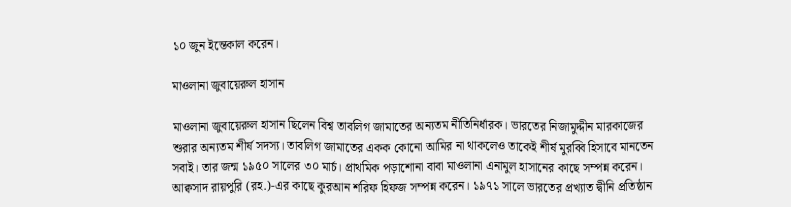১০ জুন ইন্তেকাল করেন।

মাওলানা জুবায়েরুল হাসান

মাওলানা জুবায়েরুল হাসান ছিলেন বিশ্ব তাবলিগ জামাতের অন্যতম নীতিনির্ধারক। ভারতের নিজামুদ্দীন মারকাজের শুরার অন্যতম শীর্ষ সদস্য। তাবলিগ জামাতের একক কোনো আমির না থাকলেও তাকেই শীর্ষ মুরব্বি হিসাবে মানতেন সবাই। তার জন্ম ১৯৫০ সালের ৩০ মার্চ। প্রাথমিক পড়াশোনা বাবা মাওলানা এনামুল হাসানের কাছে সম্পন্ন করেন। আক্বসাদ রায়পুরি (রহ.)-এর কাছে কুরআন শরিফ হিফজ সম্পন্ন করেন। ১৯৭১ সালে ভারতের প্রখ্যাত দ্বীনি প্রতিষ্ঠান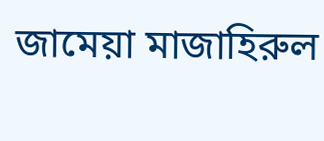জামেয়া মাজাহিরুল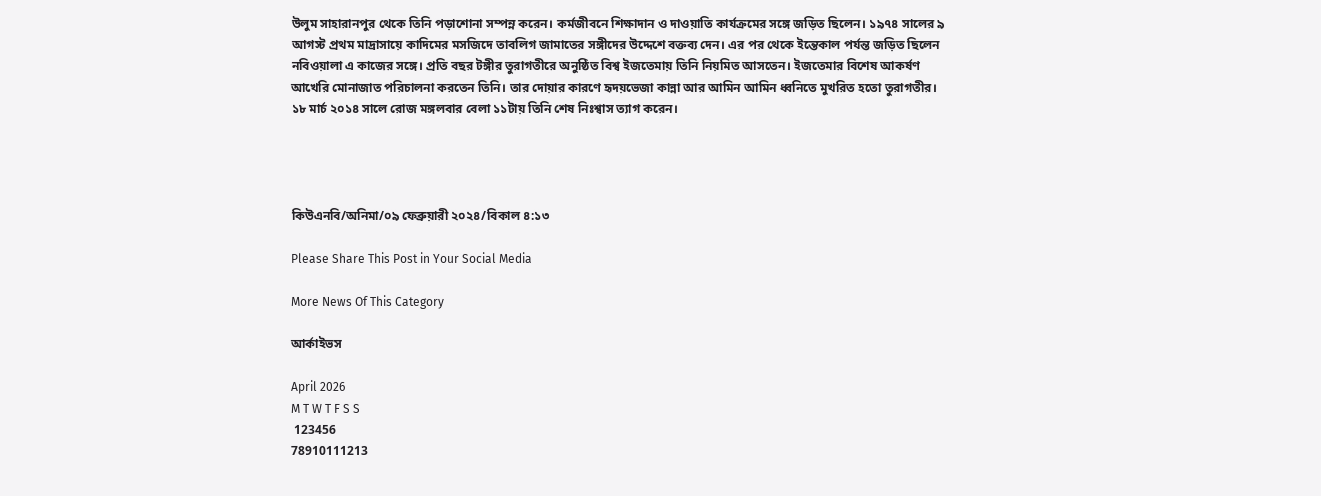উলুম সাহারানপুর থেকে তিনি পড়াশোনা সম্পন্ন করেন। কর্মজীবনে শিক্ষাদান ও দাওয়াতি কার্যক্রমের সঙ্গে জড়িত ছিলেন। ১৯৭৪ সালের ৯ আগস্ট প্রথম মাদ্রাসায়ে কাদিমের মসজিদে তাবলিগ জামাতের সঙ্গীদের উদ্দেশে বক্তব্য দেন। এর পর থেকে ইন্তেকাল পর্যন্ত জড়িত ছিলেন নবিওয়ালা এ কাজের সঙ্গে। প্রতি বছর টঙ্গীর তুরাগতীরে অনুষ্ঠিত বিশ্ব ইজতেমায় তিনি নিয়মিত আসতেন। ইজতেমার বিশেষ আকর্ষণ আখেরি মোনাজাত পরিচালনা করতেন তিনি। তার দোয়ার কারণে হৃদয়ভেজা কান্না আর আমিন আমিন ধ্বনিতে মুখরিত হতো তুরাগতীর। ১৮ মার্চ ২০১৪ সালে রোজ মঙ্গলবার বেলা ১১টায় তিনি শেষ নিঃশ্বাস ত্যাগ করেন।




কিউএনবি/অনিমা/০৯ ফেব্রুয়ারী ২০২৪/বিকাল ৪:১৩

Please Share This Post in Your Social Media

More News Of This Category

আর্কাইভস

April 2026
M T W T F S S
 123456
78910111213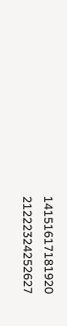14151617181920
21222324252627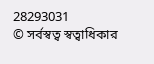28293031
© সর্বস্বত্ব স্বত্বাধিকার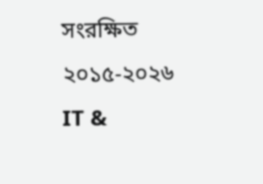সংরক্ষিত ২০১৫-২০২৬
IT &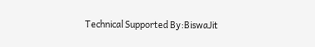Technical Supported By:BiswaJit